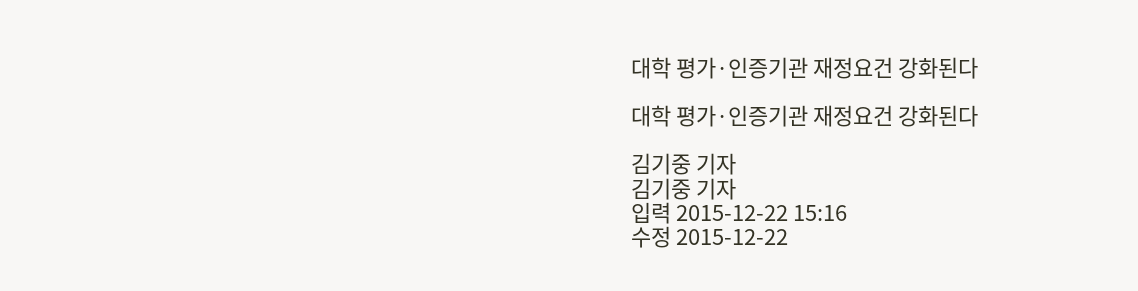대학 평가·인증기관 재정요건 강화된다

대학 평가·인증기관 재정요건 강화된다

김기중 기자
김기중 기자
입력 2015-12-22 15:16
수정 2015-12-22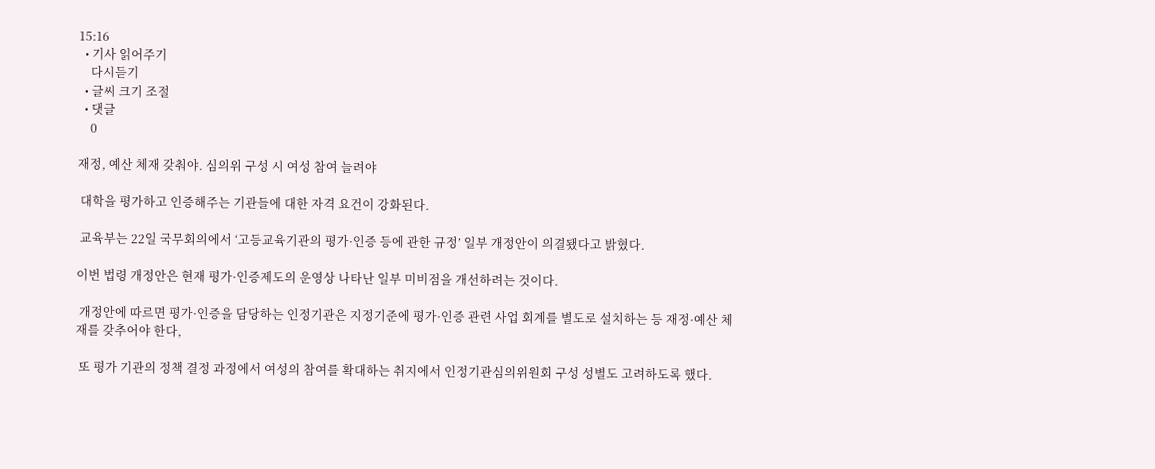15:16
  • 기사 읽어주기
    다시듣기
  • 글씨 크기 조절
  • 댓글
    0

재정, 예산 체재 갖춰야. 심의위 구성 시 여성 참여 늘려야

 대학을 평가하고 인증해주는 기관들에 대한 자격 요건이 강화된다.

 교육부는 22일 국무회의에서 ‘고등교육기관의 평가·인증 등에 관한 규정’ 일부 개정안이 의결됐다고 밝혔다.

이번 법령 개정안은 현재 평가·인증제도의 운영상 나타난 일부 미비점을 개선하려는 것이다.

 개정안에 따르면 평가·인증을 담당하는 인정기관은 지정기준에 평가·인증 관련 사업 회계를 별도로 설치하는 등 재정·예산 체재를 갖추어야 한다,

 또 평가 기관의 정책 결정 과정에서 여성의 참여를 확대하는 취지에서 인정기관심의위원회 구성 성별도 고려하도록 했다.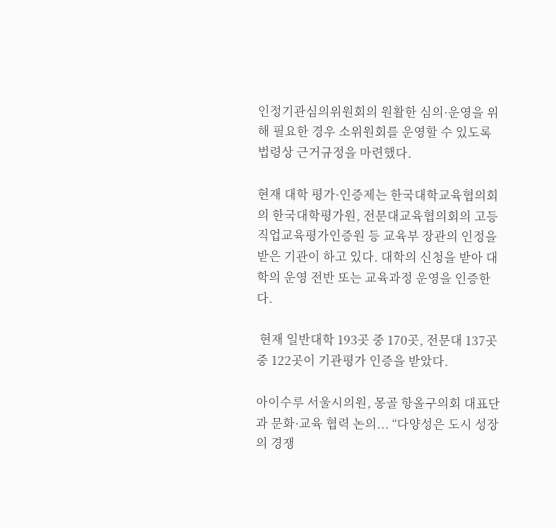인정기관심의위원회의 원활한 심의·운영을 위해 필요한 경우 소위원회를 운영할 수 있도록 법령상 근거규정을 마련했다.

현재 대학 평가·인증제는 한국대학교육협의회의 한국대학평가원, 전문대교육협의회의 고등직업교육평가인증원 등 교육부 장관의 인정을 받은 기관이 하고 있다. 대학의 신청을 받아 대학의 운영 전반 또는 교육과정 운영을 인증한다.

 현재 일반대학 193곳 중 170곳, 전문대 137곳 중 122곳이 기관평가 인증을 받았다.

아이수루 서울시의원, 몽골 항올구의회 대표단과 문화·교육 협력 논의... “다양성은 도시 성장의 경쟁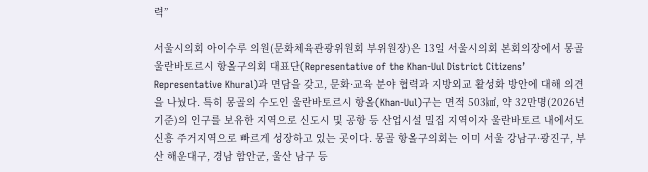력”

서울시의회 아이수루 의원(문화체육관광위원회 부위원장)은 13일 서울시의회 본회의장에서 몽골 울란바토르시 항올구의회 대표단(Representative of the Khan-Uul District Citizens’ Representative Khural)과 면담을 갖고, 문화·교육 분야 협력과 지방외교 활성화 방안에 대해 의견을 나눴다. 특히 몽골의 수도인 울란바토르시 항올(Khan-Uul)구는 면적 503㎢, 약 32만명(2026년 기준)의 인구를 보유한 지역으로 신도시 및 공항 등 산업시설 밀집 지역이자 울란바토르 내에서도 신흥 주거지역으로 빠르게 성장하고 있는 곳이다. 몽골 항올구의회는 이미 서울 강남구·광진구, 부산 해운대구, 경남 함안군, 울산 남구 등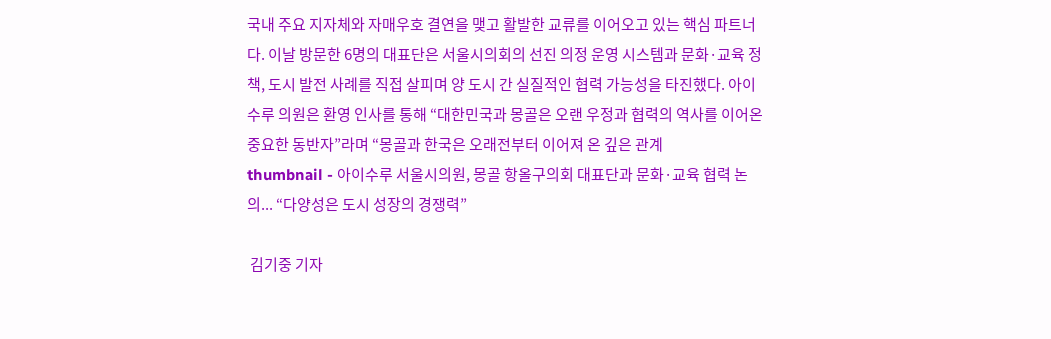국내 주요 지자체와 자매우호 결연을 맺고 활발한 교류를 이어오고 있는 핵심 파트너다. 이날 방문한 6명의 대표단은 서울시의회의 선진 의정 운영 시스템과 문화·교육 정책, 도시 발전 사례를 직접 살피며 양 도시 간 실질적인 협력 가능성을 타진했다. 아이수루 의원은 환영 인사를 통해 “대한민국과 몽골은 오랜 우정과 협력의 역사를 이어온 중요한 동반자”라며 “몽골과 한국은 오래전부터 이어져 온 깊은 관계
thumbnail - 아이수루 서울시의원, 몽골 항올구의회 대표단과 문화·교육 협력 논의... “다양성은 도시 성장의 경쟁력”

 김기중 기자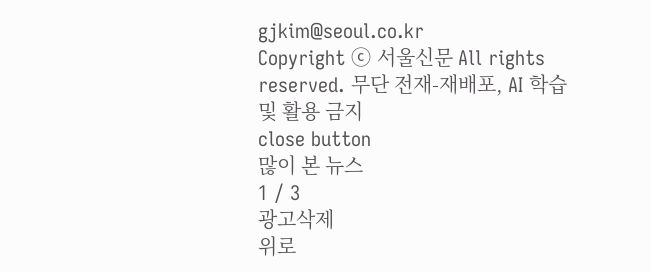gjkim@seoul.co.kr
Copyright ⓒ 서울신문 All rights reserved. 무단 전재-재배포, AI 학습 및 활용 금지
close button
많이 본 뉴스
1 / 3
광고삭제
위로